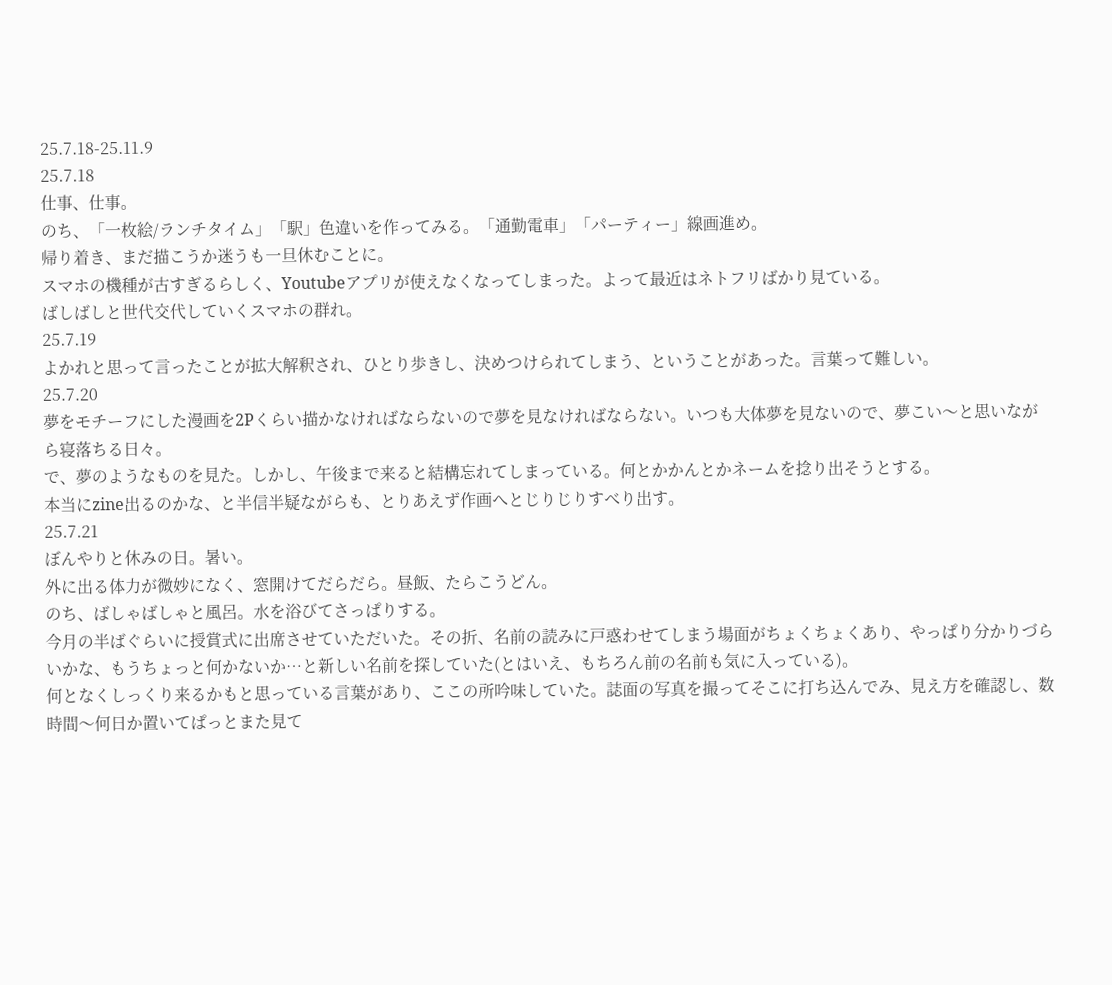25.7.18-25.11.9
25.7.18
仕事、仕事。
のち、「一枚絵/ランチタイム」「駅」色違いを作ってみる。「通勤電車」「パーティー」線画進め。
帰り着き、まだ描こうか迷うも一旦休むことに。
スマホの機種が古すぎるらしく、Youtubeアプリが使えなくなってしまった。よって最近はネトフリばかり見ている。
ばしばしと世代交代していくスマホの群れ。
25.7.19
よかれと思って言ったことが拡大解釈され、ひとり歩きし、決めつけられてしまう、ということがあった。言葉って難しい。
25.7.20
夢をモチーフにした漫画を2Pくらい描かなければならないので夢を見なければならない。いつも大体夢を見ないので、夢こい〜と思いながら寝落ちる日々。
で、夢のようなものを見た。しかし、午後まで来ると結構忘れてしまっている。何とかかんとかネームを捻り出そうとする。
本当にzine出るのかな、と半信半疑ながらも、とりあえず作画へとじりじりすべり出す。
25.7.21
ぼんやりと休みの日。暑い。
外に出る体力が微妙になく、窓開けてだらだら。昼飯、たらこうどん。
のち、ばしゃばしゃと風呂。水を浴びてさっぱりする。
今月の半ばぐらいに授賞式に出席させていただいた。その折、名前の読みに戸惑わせてしまう場面がちょくちょくあり、やっぱり分かりづらいかな、もうちょっと何かないか…と新しい名前を探していた(とはいえ、もちろん前の名前も気に入っている)。
何となくしっくり来るかもと思っている言葉があり、ここの所吟味していた。誌面の写真を撮ってそこに打ち込んでみ、見え方を確認し、数時間〜何日か置いてぱっとまた見て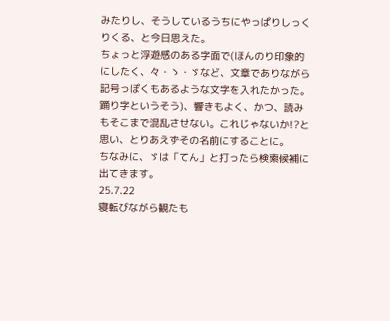みたりし、そうしているうちにやっぱりしっくりくる、と今日思えた。
ちょっと浮遊感のある字面で(ほんのり印象的にしたく、々・ゝ・ゞなど、文章でありながら記号っぽくもあるような文字を入れたかった。踊り字というそう)、響きもよく、かつ、読みもそこまで混乱させない。これじゃないか!?と思い、とりあえずその名前にすることに。
ちなみに、ゞは「てん」と打ったら検索候補に出てきます。
25.7.22
寝転びながら観たも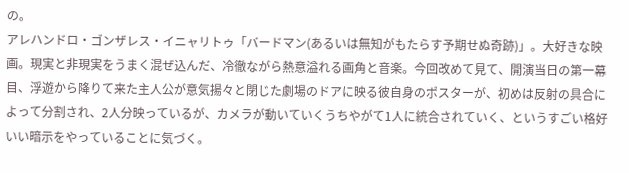の。
アレハンドロ・ゴンザレス・イニャリトゥ「バードマン(あるいは無知がもたらす予期せぬ奇跡)」。大好きな映画。現実と非現実をうまく混ぜ込んだ、冷徹ながら熱意溢れる画角と音楽。今回改めて見て、開演当日の第一幕目、浮遊から降りて来た主人公が意気揚々と閉じた劇場のドアに映る彼自身のポスターが、初めは反射の具合によって分割され、2人分映っているが、カメラが動いていくうちやがて1人に統合されていく、というすごい格好いい暗示をやっていることに気づく。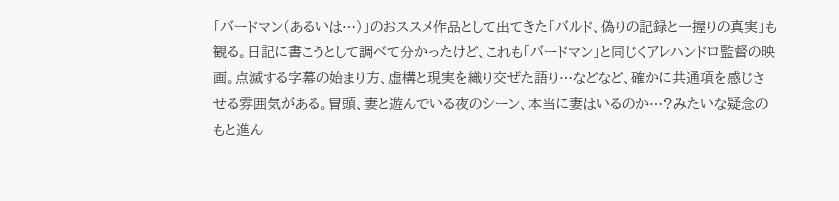「バードマン(あるいは…)」のおススメ作品として出てきた「バルド、偽りの記録と一握りの真実」も観る。日記に書こうとして調べて分かったけど、これも「バードマン」と同じくアレハンドロ監督の映画。点滅する字幕の始まり方、虚構と現実を織り交ぜた語り…などなど、確かに共通項を感じさせる雰囲気がある。冒頭、妻と遊んでいる夜のシーン、本当に妻はいるのか…?みたいな疑念のもと進ん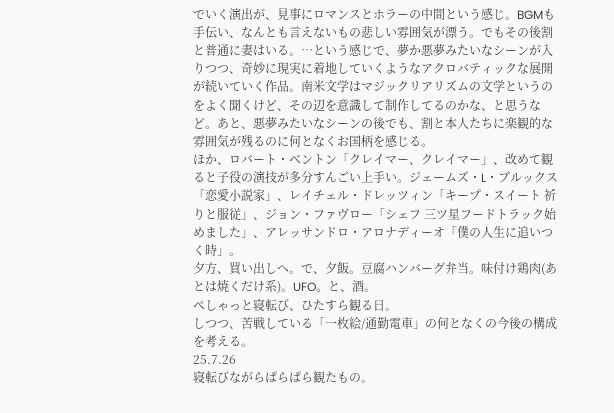でいく演出が、見事にロマンスとホラーの中間という感じ。BGMも手伝い、なんとも言えないもの悲しい雰囲気が漂う。でもその後割と普通に妻はいる。…という感じで、夢か悪夢みたいなシーンが入りつつ、奇妙に現実に着地していくようなアクロバティックな展開が続いていく作品。南米文学はマジックリアリズムの文学というのをよく聞くけど、その辺を意識して制作してるのかな、と思うなど。あと、悪夢みたいなシーンの後でも、割と本人たちに楽観的な雰囲気が残るのに何となくお国柄を感じる。
ほか、ロバート・ベントン「クレイマー、クレイマー」、改めて観ると子役の演技が多分すんごい上手い。ジェームズ・L・ブルックス「恋愛小説家」、レイチェル・ドレッツィン「キープ・スイート 祈りと服従」、ジョン・ファヴロー「シェフ 三ツ星フードトラック始めました」、アレッサンドロ・アロナディーオ「僕の人生に追いつく時」。
夕方、買い出しへ。で、夕飯。豆腐ハンバーグ弁当。味付け鶏肉(あとは焼くだけ系)。UFO。と、酒。
ぺしゃっと寝転び、ひたすら観る日。
しつつ、苦戦している「一枚絵/通勤電車」の何となくの今後の構成を考える。
25.7.26
寝転びながらぱらぱら観たもの。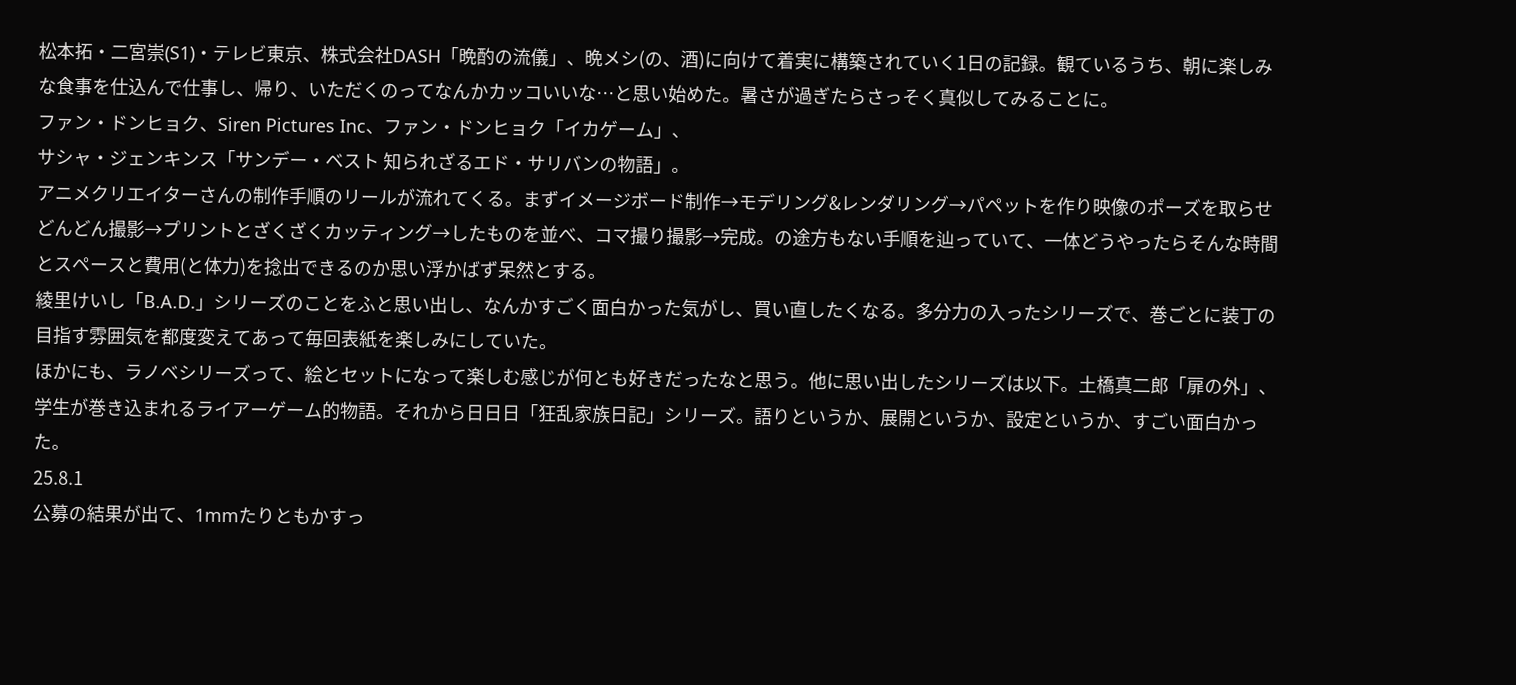松本拓・二宮崇(S1)・テレビ東京、株式会社DASH「晩酌の流儀」、晩メシ(の、酒)に向けて着実に構築されていく1日の記録。観ているうち、朝に楽しみな食事を仕込んで仕事し、帰り、いただくのってなんかカッコいいな…と思い始めた。暑さが過ぎたらさっそく真似してみることに。
ファン・ドンヒョク、Siren Pictures Inc、ファン・ドンヒョク「イカゲーム」、
サシャ・ジェンキンス「サンデー・ベスト 知られざるエド・サリバンの物語」。
アニメクリエイターさんの制作手順のリールが流れてくる。まずイメージボード制作→モデリング&レンダリング→パペットを作り映像のポーズを取らせどんどん撮影→プリントとざくざくカッティング→したものを並べ、コマ撮り撮影→完成。の途方もない手順を辿っていて、一体どうやったらそんな時間とスペースと費用(と体力)を捻出できるのか思い浮かばず呆然とする。
綾里けいし「B.A.D.」シリーズのことをふと思い出し、なんかすごく面白かった気がし、買い直したくなる。多分力の入ったシリーズで、巻ごとに装丁の目指す雰囲気を都度変えてあって毎回表紙を楽しみにしていた。
ほかにも、ラノベシリーズって、絵とセットになって楽しむ感じが何とも好きだったなと思う。他に思い出したシリーズは以下。土橋真二郎「扉の外」、学生が巻き込まれるライアーゲーム的物語。それから日日日「狂乱家族日記」シリーズ。語りというか、展開というか、設定というか、すごい面白かった。
25.8.1
公募の結果が出て、1mmたりともかすっ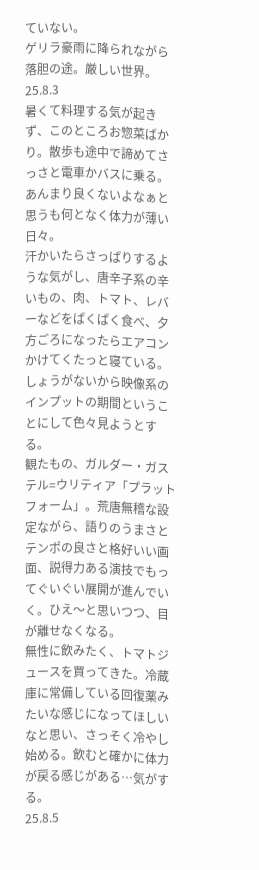ていない。
ゲリラ豪雨に降られながら落胆の途。厳しい世界。
25.8.3
暑くて料理する気が起きず、このところお惣菜ばかり。散歩も途中で諦めてさっさと電車かバスに乗る。あんまり良くないよなぁと思うも何となく体力が薄い日々。
汗かいたらさっぱりするような気がし、唐辛子系の辛いもの、肉、トマト、レバーなどをぱくぱく食べ、夕方ごろになったらエアコンかけてくたっと寝ている。しょうがないから映像系のインプットの期間ということにして色々見ようとする。
観たもの、ガルダー・ガステル=ウリティア「プラットフォーム」。荒唐無稽な設定ながら、語りのうまさとテンポの良さと格好いい画面、説得力ある演技でもってぐいぐい展開が進んでいく。ひえ〜と思いつつ、目が離せなくなる。
無性に飲みたく、トマトジュースを買ってきた。冷蔵庫に常備している回復薬みたいな感じになってほしいなと思い、さっそく冷やし始める。飲むと確かに体力が戻る感じがある…気がする。
25.8.5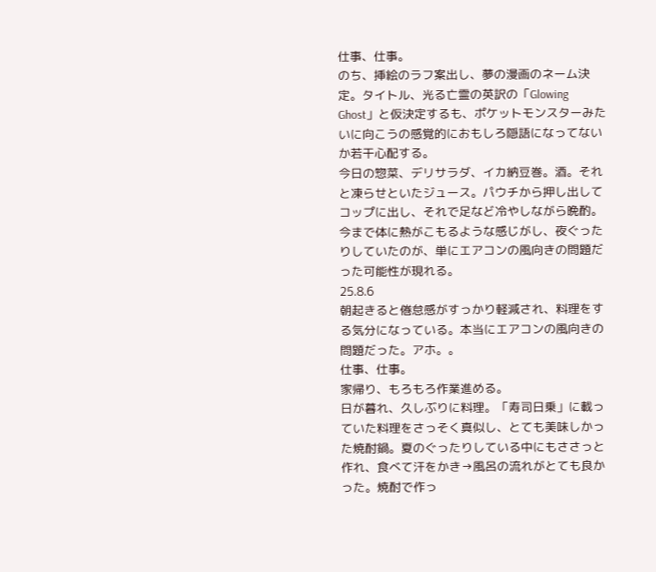仕事、仕事。
のち、挿絵のラフ案出し、夢の漫画のネーム決定。タイトル、光る亡霊の英訳の「Glowing Ghost」と仮決定するも、ポケットモンスターみたいに向こうの感覚的におもしろ隠語になってないか若干心配する。
今日の惣菜、デリサラダ、イカ納豆巻。酒。それと凍らせといたジュース。パウチから押し出してコップに出し、それで足など冷やしながら晩酌。
今まで体に熱がこもるような感じがし、夜ぐったりしていたのが、単にエアコンの風向きの問題だった可能性が現れる。
25.8.6
朝起きると倦怠感がすっかり軽減され、料理をする気分になっている。本当にエアコンの風向きの問題だった。アホ。。
仕事、仕事。
家帰り、もろもろ作業進める。
日が暮れ、久しぶりに料理。「寿司日乗」に載っていた料理をさっそく真似し、とても美味しかった焼酎鍋。夏のぐったりしている中にもささっと作れ、食べて汗をかき→風呂の流れがとても良かった。焼酎で作っ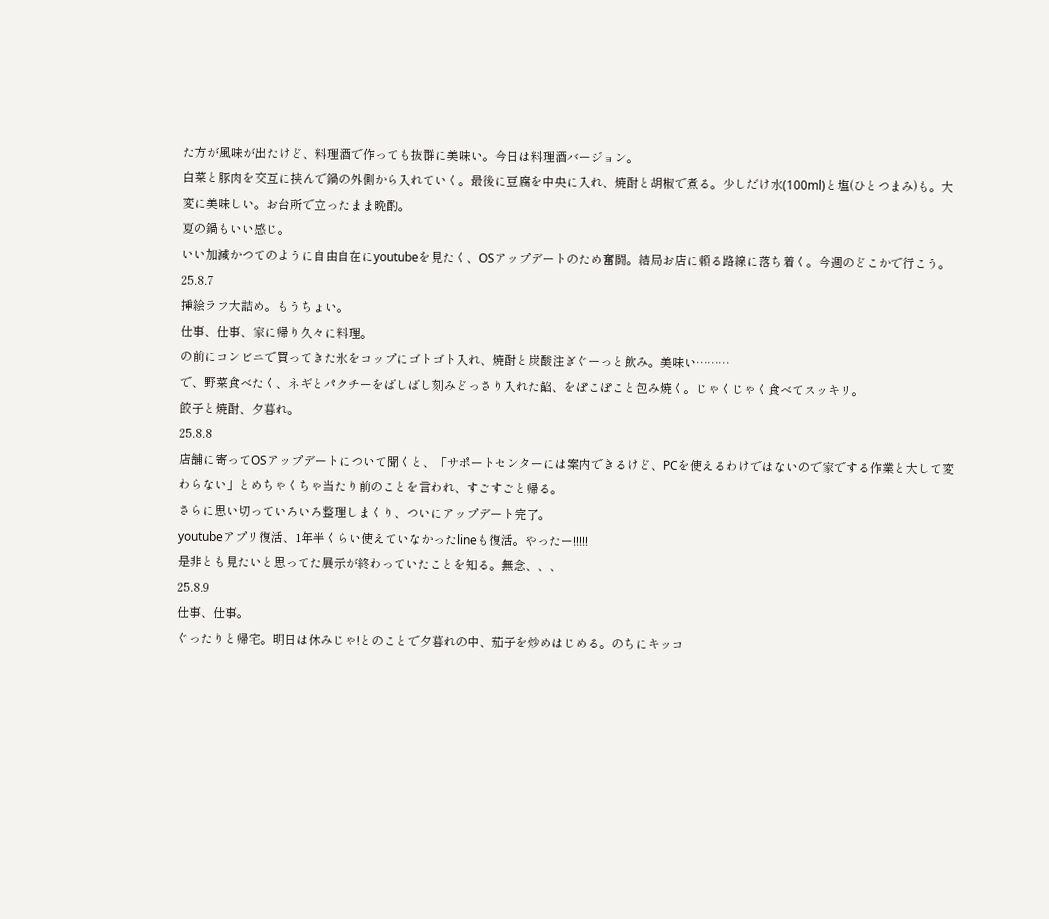た方が風味が出たけど、料理酒で作っても抜群に美味い。今日は料理酒バージョン。
白菜と豚肉を交互に挟んで鍋の外側から入れていく。最後に豆腐を中央に入れ、焼酎と胡椒で煮る。少しだけ水(100ml)と塩(ひとつまみ)も。大変に美味しい。お台所で立ったまま晩酌。
夏の鍋もいい感じ。
いい加減かつてのように自由自在にyoutubeを見たく、OSアップデートのため奮闘。結局お店に頼る路線に落ち着く。今週のどこかで行こう。
25.8.7
挿絵ラフ大詰め。もうちょい。
仕事、仕事、家に帰り久々に料理。
の前にコンビニで買ってきた氷をコップにゴトゴト入れ、焼酎と炭酸注ぎぐーっと飲み。美味い………
で、野菜食べたく、ネギとパクチーをばしばし刻みどっさり入れた餡、をぽこぽこと包み焼く。じゃくじゃく食べてスッキリ。
餃子と焼酎、夕暮れ。
25.8.8
店舗に寄ってOSアップデートについて聞くと、「サポートセンターには案内できるけど、PCを使えるわけではないので家でする作業と大して変わらない」とめちゃくちゃ当たり前のことを言われ、すごすごと帰る。
さらに思い切っていろいろ整理しまくり、ついにアップデート完了。
youtubeアプリ復活、1年半くらい使えていなかったlineも復活。やったー!!!!!
是非とも見たいと思ってた展示が終わっていたことを知る。無念、、、
25.8.9
仕事、仕事。
ぐったりと帰宅。明日は休みじゃ!とのことで夕暮れの中、茄子を炒めはじめる。のちにキッコ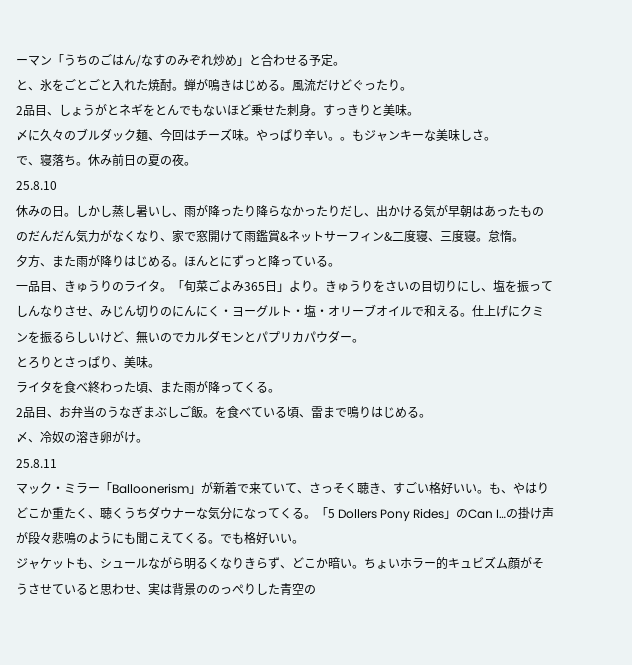ーマン「うちのごはん/なすのみぞれ炒め」と合わせる予定。
と、氷をごとごと入れた焼酎。蝉が鳴きはじめる。風流だけどぐったり。
2品目、しょうがとネギをとんでもないほど乗せた刺身。すっきりと美味。
〆に久々のブルダック麺、今回はチーズ味。やっぱり辛い。。もジャンキーな美味しさ。
で、寝落ち。休み前日の夏の夜。
25.8.10
休みの日。しかし蒸し暑いし、雨が降ったり降らなかったりだし、出かける気が早朝はあったもののだんだん気力がなくなり、家で窓開けて雨鑑賞&ネットサーフィン&二度寝、三度寝。怠惰。
夕方、また雨が降りはじめる。ほんとにずっと降っている。
一品目、きゅうりのライタ。「旬菜ごよみ365日」より。きゅうりをさいの目切りにし、塩を振ってしんなりさせ、みじん切りのにんにく・ヨーグルト・塩・オリーブオイルで和える。仕上げにクミンを振るらしいけど、無いのでカルダモンとパプリカパウダー。
とろりとさっぱり、美味。
ライタを食べ終わった頃、また雨が降ってくる。
2品目、お弁当のうなぎまぶしご飯。を食べている頃、雷まで鳴りはじめる。
〆、冷奴の溶き卵がけ。
25.8.11
マック・ミラー「Balloonerism」が新着で来ていて、さっそく聴き、すごい格好いい。も、やはりどこか重たく、聴くうちダウナーな気分になってくる。「5 Dollers Pony Rides」のCan I…の掛け声が段々悲鳴のようにも聞こえてくる。でも格好いい。
ジャケットも、シュールながら明るくなりきらず、どこか暗い。ちょいホラー的キュビズム顔がそうさせていると思わせ、実は背景ののっぺりした青空の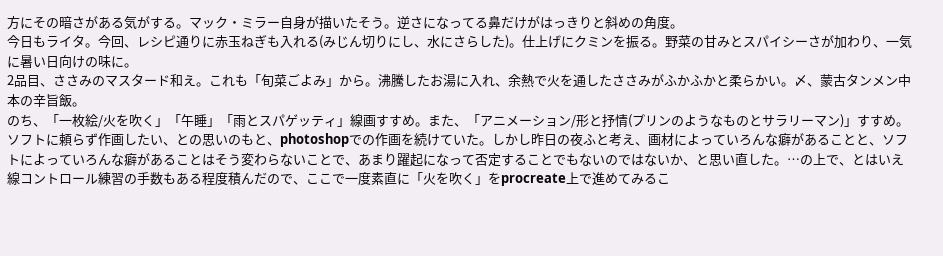方にその暗さがある気がする。マック・ミラー自身が描いたそう。逆さになってる鼻だけがはっきりと斜めの角度。
今日もライタ。今回、レシピ通りに赤玉ねぎも入れる(みじん切りにし、水にさらした)。仕上げにクミンを振る。野菜の甘みとスパイシーさが加わり、一気に暑い日向けの味に。
2品目、ささみのマスタード和え。これも「旬菜ごよみ」から。沸騰したお湯に入れ、余熱で火を通したささみがふかふかと柔らかい。〆、蒙古タンメン中本の辛旨飯。
のち、「一枚絵/火を吹く」「午睡」「雨とスパゲッティ」線画すすめ。また、「アニメーション/形と抒情(プリンのようなものとサラリーマン)」すすめ。
ソフトに頼らず作画したい、との思いのもと、photoshopでの作画を続けていた。しかし昨日の夜ふと考え、画材によっていろんな癖があることと、ソフトによっていろんな癖があることはそう変わらないことで、あまり躍起になって否定することでもないのではないか、と思い直した。…の上で、とはいえ線コントロール練習の手数もある程度積んだので、ここで一度素直に「火を吹く」をprocreate上で進めてみるこ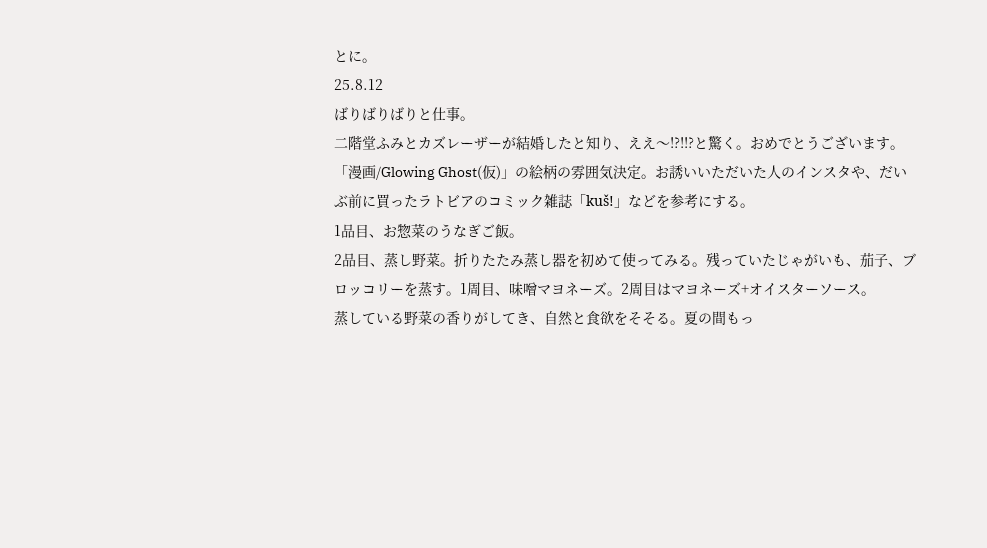とに。
25.8.12
ばりばりばりと仕事。
二階堂ふみとカズレーザーが結婚したと知り、ええ〜!?!!?と驚く。おめでとうございます。
「漫画/Glowing Ghost(仮)」の絵柄の雰囲気決定。お誘いいただいた人のインスタや、だいぶ前に買ったラトビアのコミック雑誌「kuš!」などを参考にする。
1品目、お惣菜のうなぎご飯。
2品目、蒸し野菜。折りたたみ蒸し器を初めて使ってみる。残っていたじゃがいも、茄子、ブロッコリーを蒸す。1周目、味噌マヨネーズ。2周目はマヨネーズ+オイスターソース。
蒸している野菜の香りがしてき、自然と食欲をそそる。夏の間もっ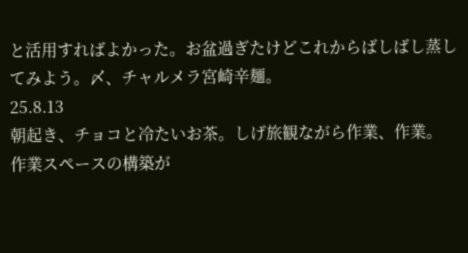と活用すればよかった。お盆過ぎたけどこれからばしばし蒸してみよう。〆、チャルメラ宮崎辛麺。
25.8.13
朝起き、チョコと冷たいお茶。しげ旅観ながら作業、作業。
作業スペースの構築が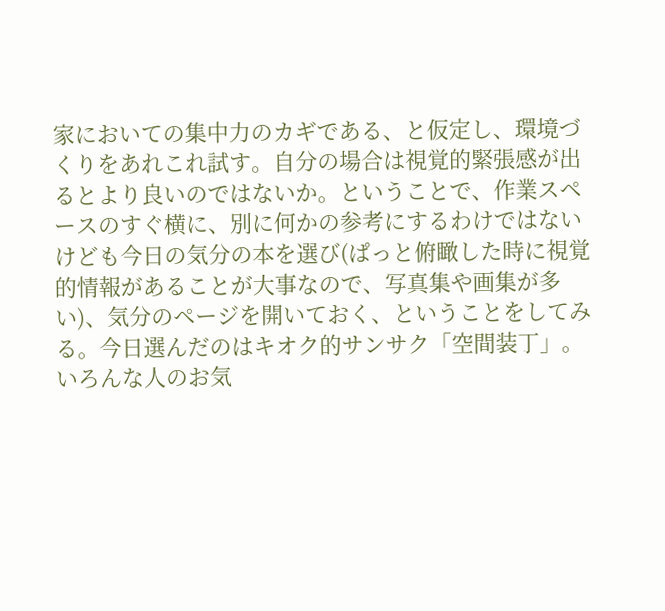家においての集中力のカギである、と仮定し、環境づくりをあれこれ試す。自分の場合は視覚的緊張感が出るとより良いのではないか。ということで、作業スペースのすぐ横に、別に何かの参考にするわけではないけども今日の気分の本を選び(ぱっと俯瞰した時に視覚的情報があることが大事なので、写真集や画集が多い)、気分のページを開いておく、ということをしてみる。今日選んだのはキオク的サンサク「空間装丁」。いろんな人のお気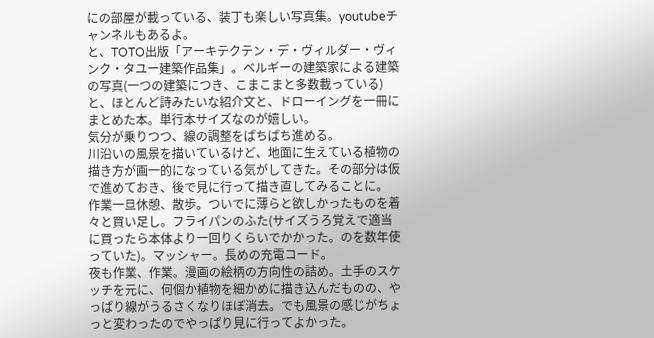にの部屋が載っている、装丁も楽しい写真集。youtubeチャンネルもあるよ。
と、TOTO出版「アーキテクテン・デ・ヴィルダー・ヴィンク・タユー建築作品集」。ベルギーの建築家による建築の写真(一つの建築につき、こまこまと多数載っている)と、ほとんど詩みたいな紹介文と、ドローイングを一冊にまとめた本。単行本サイズなのが嬉しい。
気分が乗りつつ、線の調整をぱちぱち進める。
川沿いの風景を描いているけど、地面に生えている植物の描き方が画一的になっている気がしてきた。その部分は仮で進めておき、後で見に行って描き直してみることに。
作業一旦休憩、散歩。ついでに薄らと欲しかったものを着々と買い足し。フライパンのふた(サイズうろ覚えで適当に買ったら本体より一回りくらいでかかった。のを数年使っていた)。マッシャー。長めの充電コード。
夜も作業、作業。漫画の絵柄の方向性の詰め。土手のスケッチを元に、何個か植物を細かめに描き込んだものの、やっぱり線がうるさくなりほぼ消去。でも風景の感じがちょっと変わったのでやっぱり見に行ってよかった。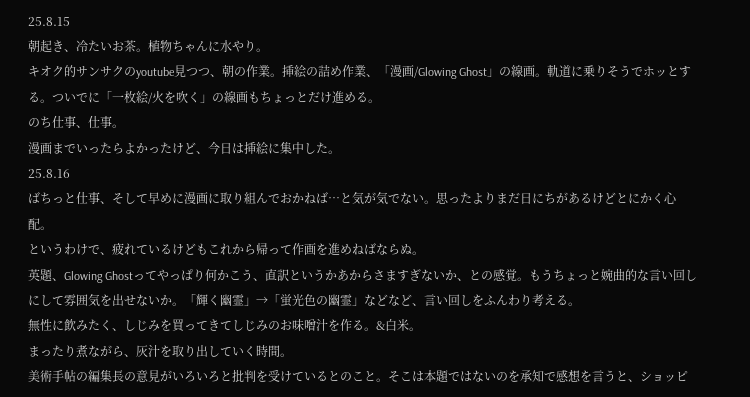25.8.15
朝起き、冷たいお茶。植物ちゃんに水やり。
キオク的サンサクのyoutube見つつ、朝の作業。挿絵の詰め作業、「漫画/Glowing Ghost」の線画。軌道に乗りそうでホッとする。ついでに「一枚絵/火を吹く」の線画もちょっとだけ進める。
のち仕事、仕事。
漫画までいったらよかったけど、今日は挿絵に集中した。
25.8.16
ばちっと仕事、そして早めに漫画に取り組んでおかねば…と気が気でない。思ったよりまだ日にちがあるけどとにかく心配。
というわけで、疲れているけどもこれから帰って作画を進めねばならぬ。
英題、Glowing Ghostってやっぱり何かこう、直訳というかあからさますぎないか、との感覚。もうちょっと婉曲的な言い回しにして雰囲気を出せないか。「輝く幽霊」→「蛍光色の幽霊」などなど、言い回しをふんわり考える。
無性に飲みたく、しじみを買ってきてしじみのお味噌汁を作る。&白米。
まったり煮ながら、灰汁を取り出していく時間。
美術手帖の編集長の意見がいろいろと批判を受けているとのこと。そこは本題ではないのを承知で感想を言うと、ショッピ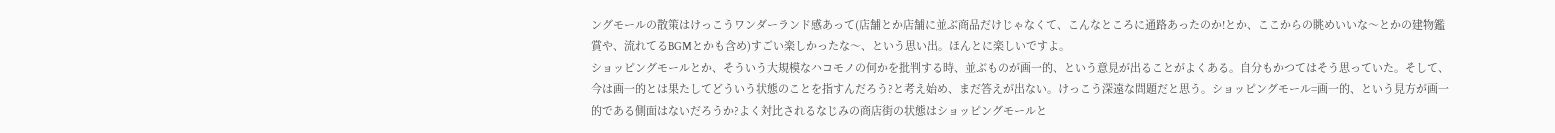ングモールの散策はけっこうワンダーランド感あって(店舗とか店舗に並ぶ商品だけじゃなくて、こんなところに通路あったのか!とか、ここからの眺めいいな〜とかの建物鑑賞や、流れてるBGMとかも含め)すごい楽しかったな〜、という思い出。ほんとに楽しいですよ。
ショッピングモールとか、そういう大規模なハコモノの何かを批判する時、並ぶものが画一的、という意見が出ることがよくある。自分もかつてはそう思っていた。そして、今は画一的とは果たしてどういう状態のことを指すんだろう?と考え始め、まだ答えが出ない。けっこう深遠な問題だと思う。ショッピングモール=画一的、という見方が画一的である側面はないだろうか?よく対比されるなじみの商店街の状態はショッピングモールと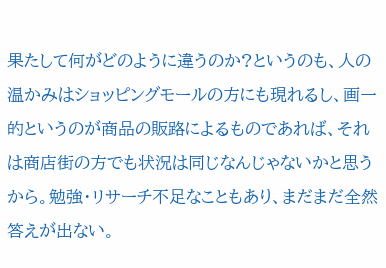果たして何がどのように違うのか?というのも、人の温かみはショッピングモールの方にも現れるし、画一的というのが商品の販路によるものであれば、それは商店街の方でも状況は同じなんじゃないかと思うから。勉強・リサーチ不足なこともあり、まだまだ全然答えが出ない。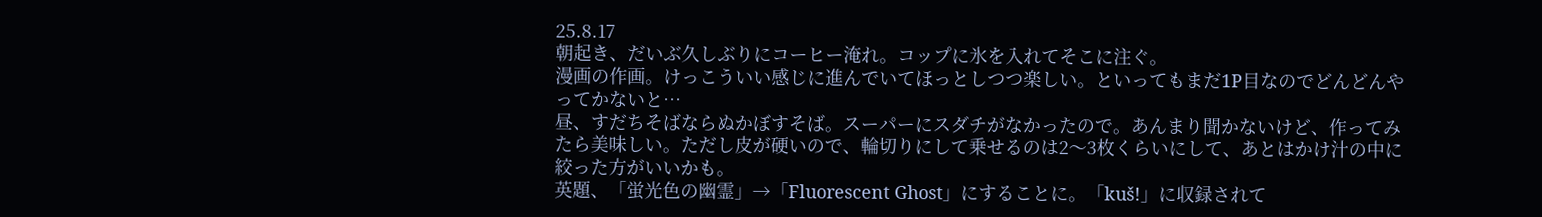25.8.17
朝起き、だいぶ久しぶりにコーヒー淹れ。コップに氷を入れてそこに注ぐ。
漫画の作画。けっこういい感じに進んでいてほっとしつつ楽しい。といってもまだ1P目なのでどんどんやってかないと…
昼、すだちそばならぬかぼすそば。スーパーにスダチがなかったので。あんまり聞かないけど、作ってみたら美味しい。ただし皮が硬いので、輪切りにして乗せるのは2〜3枚くらいにして、あとはかけ汁の中に絞った方がいいかも。
英題、「蛍光色の幽霊」→「Fluorescent Ghost」にすることに。「kuš!」に収録されて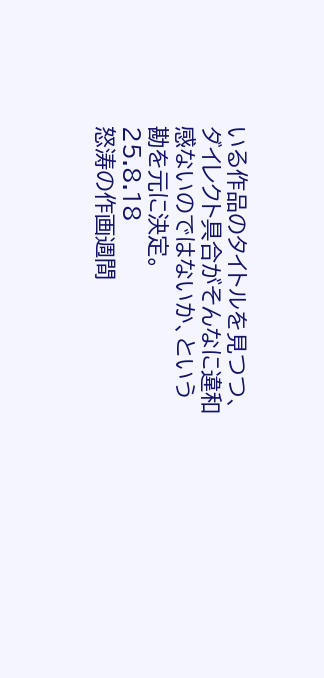いる作品のタイトルを見つつ、ダイレクト具合がそんなに違和感ないのではないか、という勘を元に決定。
25.8.18
怒涛の作画週間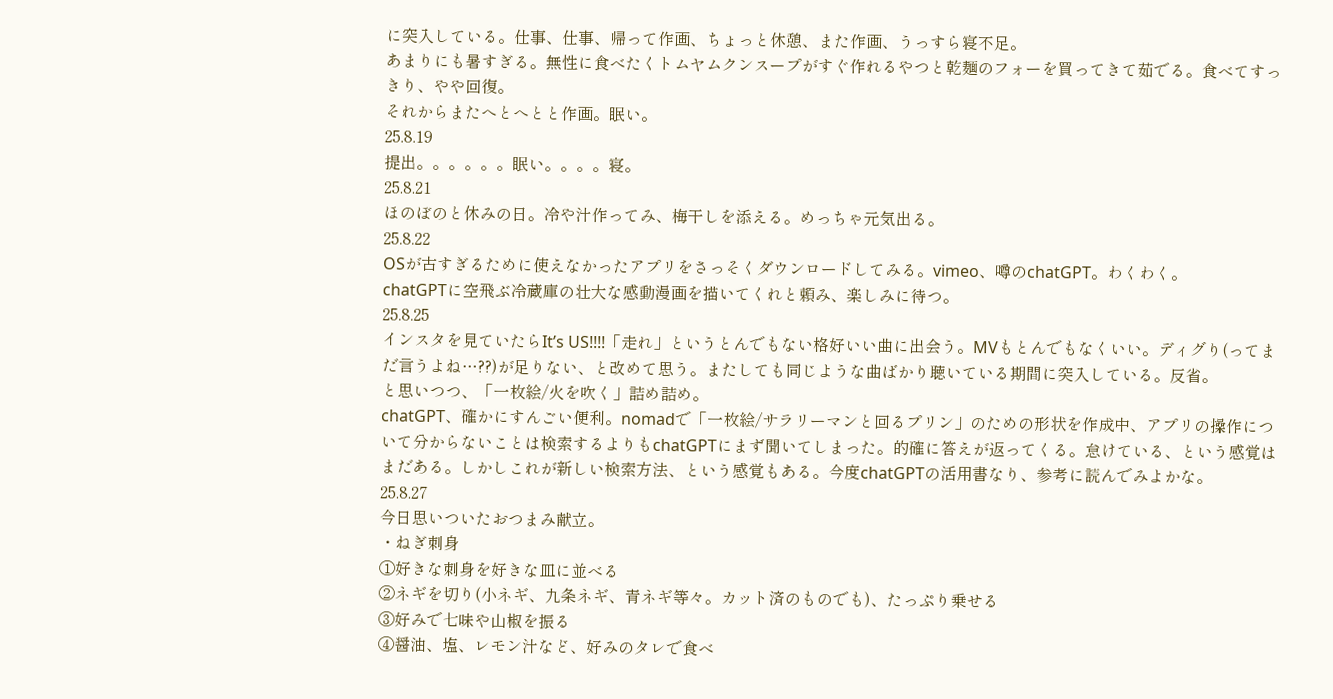に突入している。仕事、仕事、帰って作画、ちょっと休憩、また作画、うっすら寝不足。
あまりにも暑すぎる。無性に食べたくトムヤムクンスープがすぐ作れるやつと乾麺のフォーを買ってきて茹でる。食べてすっきり、やや回復。
それからまたへとへとと作画。眠い。
25.8.19
提出。。。。。。眠い。。。。寝。
25.8.21
ほのぼのと休みの日。冷や汁作ってみ、梅干しを添える。めっちゃ元気出る。
25.8.22
OSが古すぎるために使えなかったアプリをさっそくダウンロードしてみる。vimeo、噂のchatGPT。わくわく。
chatGPTに空飛ぶ冷蔵庫の壮大な感動漫画を描いてくれと頼み、楽しみに待つ。
25.8.25
インスタを見ていたらIt’s US!!!!「走れ」というとんでもない格好いい曲に出会う。MVもとんでもなくいい。ディグり(ってまだ言うよね…??)が足りない、と改めて思う。またしても同じような曲ばかり聴いている期間に突入している。反省。
と思いつつ、「一枚絵/火を吹く」詰め詰め。
chatGPT、確かにすんごい便利。nomadで「一枚絵/サラリーマンと回るプリン」のための形状を作成中、アプリの操作について分からないことは検索するよりもchatGPTにまず聞いてしまった。的確に答えが返ってくる。怠けている、という感覚はまだある。しかしこれが新しい検索方法、という感覚もある。今度chatGPTの活用書なり、参考に読んでみよかな。
25.8.27
今日思いついたおつまみ献立。
・ねぎ刺身
①好きな刺身を好きな皿に並べる
②ネギを切り(小ネギ、九条ネギ、青ネギ等々。カット済のものでも)、たっぷり乗せる
③好みで七味や山椒を振る
④醤油、塩、レモン汁など、好みのタレで食べ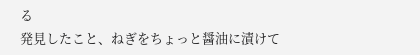る
発見したこと、ねぎをちょっと醤油に漬けて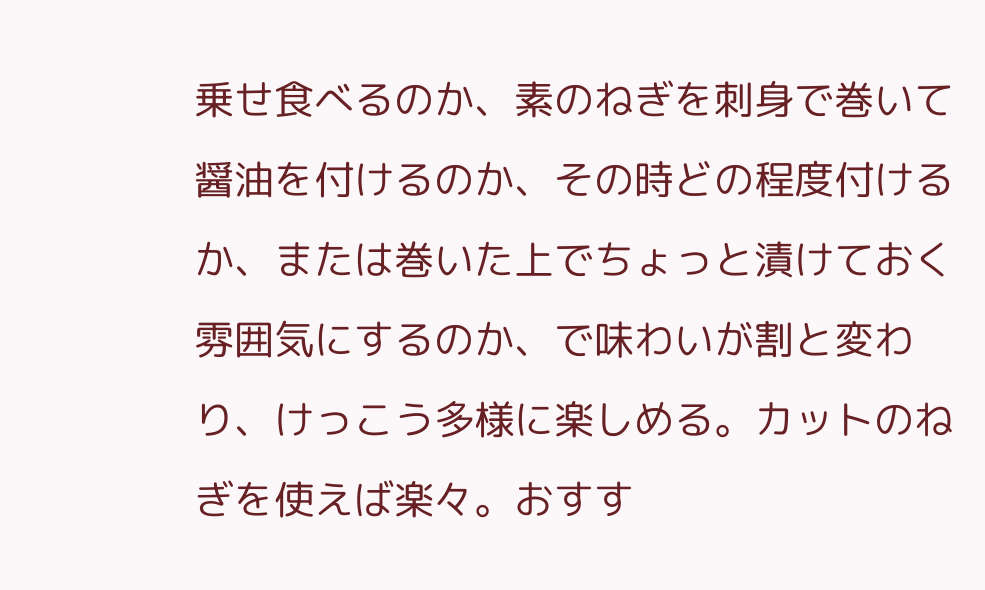乗せ食べるのか、素のねぎを刺身で巻いて醤油を付けるのか、その時どの程度付けるか、または巻いた上でちょっと漬けておく雰囲気にするのか、で味わいが割と変わり、けっこう多様に楽しめる。カットのねぎを使えば楽々。おすす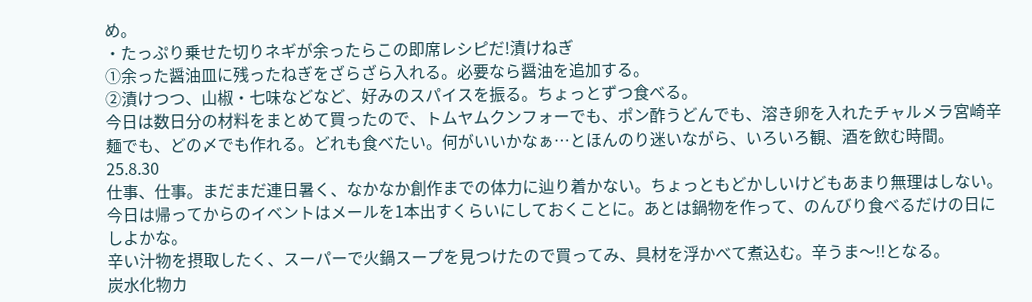め。
・たっぷり乗せた切りネギが余ったらこの即席レシピだ!漬けねぎ
①余った醤油皿に残ったねぎをざらざら入れる。必要なら醤油を追加する。
②漬けつつ、山椒・七味などなど、好みのスパイスを振る。ちょっとずつ食べる。
今日は数日分の材料をまとめて買ったので、トムヤムクンフォーでも、ポン酢うどんでも、溶き卵を入れたチャルメラ宮崎辛麺でも、どの〆でも作れる。どれも食べたい。何がいいかなぁ…とほんのり迷いながら、いろいろ観、酒を飲む時間。
25.8.30
仕事、仕事。まだまだ連日暑く、なかなか創作までの体力に辿り着かない。ちょっともどかしいけどもあまり無理はしない。今日は帰ってからのイベントはメールを1本出すくらいにしておくことに。あとは鍋物を作って、のんびり食べるだけの日にしよかな。
辛い汁物を摂取したく、スーパーで火鍋スープを見つけたので買ってみ、具材を浮かべて煮込む。辛うま〜!!となる。
炭水化物カ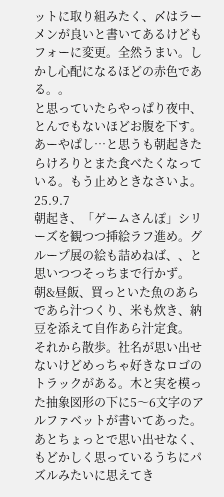ットに取り組みたく、〆はラーメンが良いと書いてあるけどもフォーに変更。全然うまい。しかし心配になるほどの赤色である。。
と思っていたらやっぱり夜中、とんでもないほどお腹を下す。あーやぱし…と思うも朝起きたらけろりとまた食べたくなっている。もう止めときなさいよ。
25.9.7
朝起き、「ゲームさんぽ」シリーズを観つつ挿絵ラフ進め。グループ展の絵も詰めねば、、と思いつつそっちまで行かず。
朝&昼飯、買っといた魚のあらであら汁つくり、米も炊き、納豆を添えて自作あら汁定食。
それから散歩。社名が思い出せないけどめっちゃ好きなロゴのトラックがある。木と実を模った抽象図形の下に5〜6文字のアルファベットが書いてあった。あとちょっとで思い出せなく、もどかしく思っているうちにパズルみたいに思えてき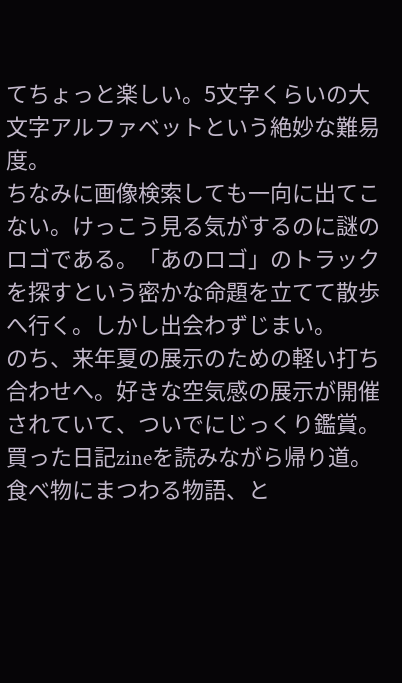てちょっと楽しい。5文字くらいの大文字アルファベットという絶妙な難易度。
ちなみに画像検索しても一向に出てこない。けっこう見る気がするのに謎のロゴである。「あのロゴ」のトラックを探すという密かな命題を立てて散歩へ行く。しかし出会わずじまい。
のち、来年夏の展示のための軽い打ち合わせへ。好きな空気感の展示が開催されていて、ついでにじっくり鑑賞。買った日記zineを読みながら帰り道。食べ物にまつわる物語、と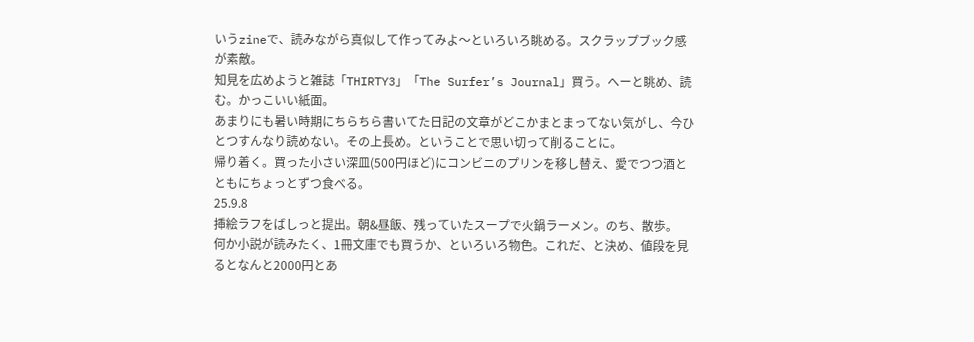いうzineで、読みながら真似して作ってみよ〜といろいろ眺める。スクラップブック感が素敵。
知見を広めようと雑誌「THIRTY3」「The Surfer’s Journal」買う。へーと眺め、読む。かっこいい紙面。
あまりにも暑い時期にちらちら書いてた日記の文章がどこかまとまってない気がし、今ひとつすんなり読めない。その上長め。ということで思い切って削ることに。
帰り着く。買った小さい深皿(500円ほど)にコンビニのプリンを移し替え、愛でつつ酒とともにちょっとずつ食べる。
25.9.8
挿絵ラフをばしっと提出。朝&昼飯、残っていたスープで火鍋ラーメン。のち、散歩。
何か小説が読みたく、1冊文庫でも買うか、といろいろ物色。これだ、と決め、値段を見るとなんと2000円とあ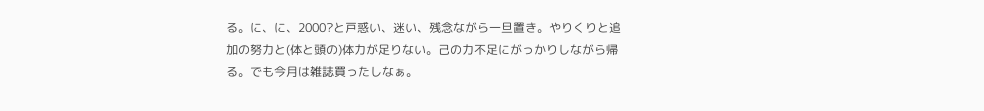る。に、に、2000?と戸惑い、迷い、残念ながら一旦置き。やりくりと追加の努力と(体と頭の)体力が足りない。己の力不足にがっかりしながら帰る。でも今月は雑誌買ったしなぁ。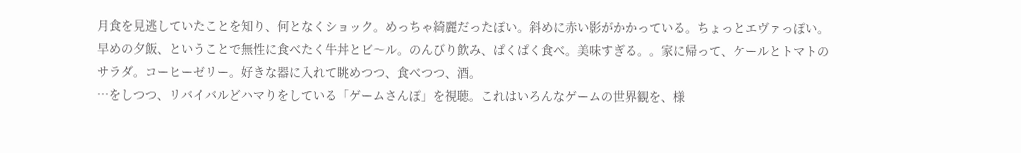月食を見逃していたことを知り、何となくショック。めっちゃ綺麗だったぽい。斜めに赤い影がかかっている。ちょっとエヴァっぽい。
早めの夕飯、ということで無性に食べたく牛丼とビ〜ル。のんびり飲み、ぱくぱく食べ。美味すぎる。。家に帰って、ケールとトマトのサラダ。コーヒーゼリー。好きな器に入れて眺めつつ、食べつつ、酒。
…をしつつ、リバイバルどハマりをしている「ゲームさんぽ」を視聴。これはいろんなゲームの世界観を、様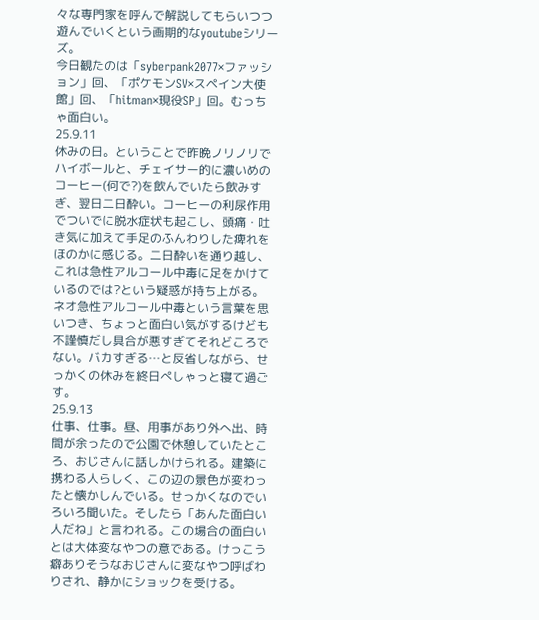々な専門家を呼んで解説してもらいつつ遊んでいくという画期的なyoutubeシリーズ。
今日観たのは「syberpank2077×ファッション」回、「ポケモンSV×スペイン大使館」回、「hitman×現役SP」回。むっちゃ面白い。
25.9.11
休みの日。ということで昨晩ノリノリでハイボールと、チェイサー的に濃いめのコーヒー(何で?)を飲んでいたら飲みすぎ、翌日二日酔い。コーヒーの利尿作用でついでに脱水症状も起こし、頭痛・吐き気に加えて手足のふんわりした痺れをほのかに感じる。二日酔いを通り越し、これは急性アルコール中毒に足をかけているのでは?という疑惑が持ち上がる。ネオ急性アルコール中毒という言葉を思いつき、ちょっと面白い気がするけども不謹慎だし具合が悪すぎてそれどころでない。バカすぎる…と反省しながら、せっかくの休みを終日ぺしゃっと寝て過ごす。
25.9.13
仕事、仕事。昼、用事があり外へ出、時間が余ったので公園で休憩していたところ、おじさんに話しかけられる。建築に携わる人らしく、この辺の景色が変わったと懐かしんでいる。せっかくなのでいろいろ聞いた。そしたら「あんた面白い人だね」と言われる。この場合の面白いとは大体変なやつの意である。けっこう癖ありそうなおじさんに変なやつ呼ばわりされ、静かにショックを受ける。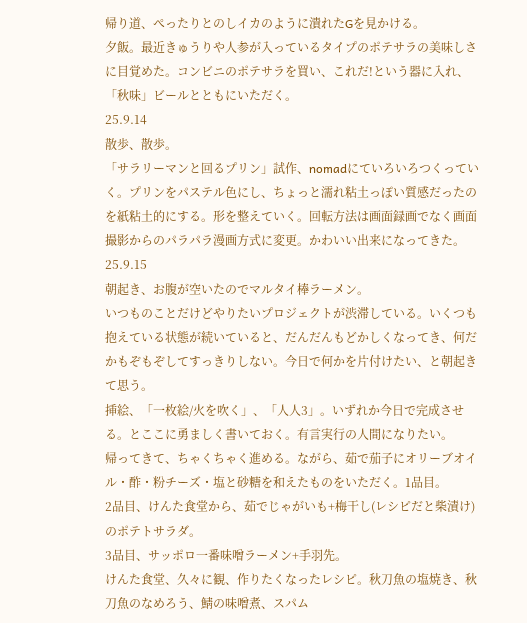帰り道、ぺったりとのしイカのように潰れたGを見かける。
夕飯。最近きゅうりや人参が入っているタイプのポテサラの美味しさに目覚めた。コンビニのポテサラを買い、これだ!という器に入れ、「秋味」ビールとともにいただく。
25.9.14
散歩、散歩。
「サラリーマンと回るプリン」試作、nomadにていろいろつくっていく。プリンをパステル色にし、ちょっと濡れ粘土っぽい質感だったのを紙粘土的にする。形を整えていく。回転方法は画面録画でなく画面撮影からのパラパラ漫画方式に変更。かわいい出来になってきた。
25.9.15
朝起き、お腹が空いたのでマルタイ棒ラーメン。
いつものことだけどやりたいプロジェクトが渋滞している。いくつも抱えている状態が続いていると、だんだんもどかしくなってき、何だかもぞもぞしてすっきりしない。今日で何かを片付けたい、と朝起きて思う。
挿絵、「一枚絵/火を吹く」、「人人3」。いずれか今日で完成させる。とここに勇ましく書いておく。有言実行の人間になりたい。
帰ってきて、ちゃくちゃく進める。ながら、茹で茄子にオリーブオイル・酢・粉チーズ・塩と砂糖を和えたものをいただく。1品目。
2品目、けんた食堂から、茹でじゃがいも+梅干し(レシピだと柴漬け)のポテトサラダ。
3品目、サッポロ一番味噌ラーメン+手羽先。
けんた食堂、久々に観、作りたくなったレシピ。秋刀魚の塩焼き、秋刀魚のなめろう、鯖の味噌煮、スパム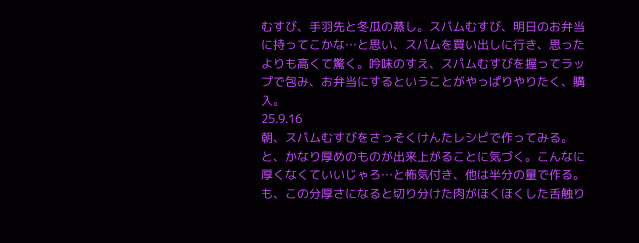むすび、手羽先と冬瓜の蒸し。スパムむすび、明日のお弁当に持ってこかな…と思い、スパムを買い出しに行き、思ったよりも高くて驚く。吟味のすえ、スパムむすびを握ってラップで包み、お弁当にするということがやっぱりやりたく、購入。
25.9.16
朝、スパムむすびをさっそくけんたレシピで作ってみる。と、かなり厚めのものが出来上がることに気づく。こんなに厚くなくていいじゃろ…と怖気付き、他は半分の量で作る。
も、この分厚さになると切り分けた肉がほくほくした舌触り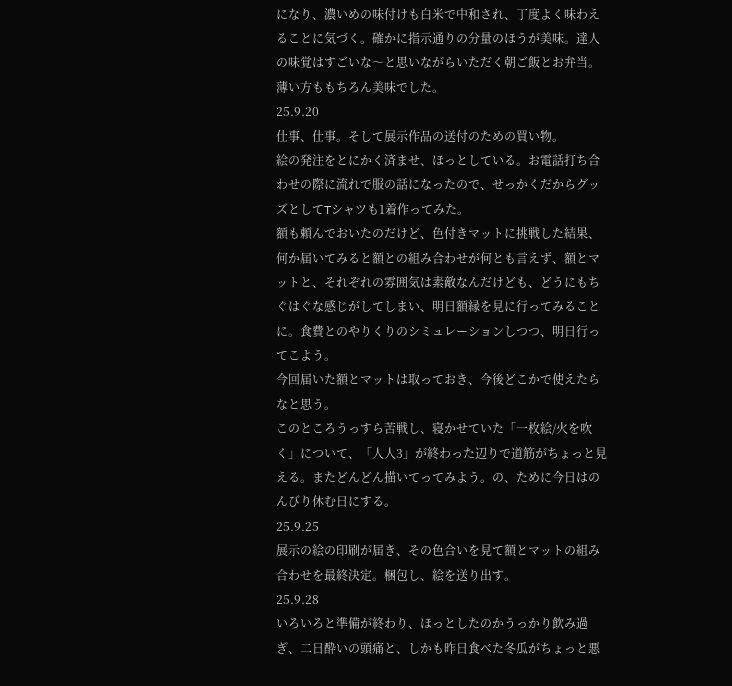になり、濃いめの味付けも白米で中和され、丁度よく味わえることに気づく。確かに指示通りの分量のほうが美味。達人の味覚はすごいな〜と思いながらいただく朝ご飯とお弁当。薄い方ももちろん美味でした。
25.9.20
仕事、仕事。そして展示作品の送付のための買い物。
絵の発注をとにかく済ませ、ほっとしている。お電話打ち合わせの際に流れで服の話になったので、せっかくだからグッズとしてTシャツも1着作ってみた。
額も頼んでおいたのだけど、色付きマットに挑戦した結果、何か届いてみると額との組み合わせが何とも言えず、額とマットと、それぞれの雰囲気は素敵なんだけども、どうにもちぐはぐな感じがしてしまい、明日額縁を見に行ってみることに。食費とのやりくりのシミュレーションしつつ、明日行ってこよう。
今回届いた額とマットは取っておき、今後どこかで使えたらなと思う。
このところうっすら苦戦し、寝かせていた「一枚絵/火を吹く」について、「人人3」が終わった辺りで道筋がちょっと見える。またどんどん描いてってみよう。の、ために今日はのんびり休む日にする。
25.9.25
展示の絵の印刷が届き、その色合いを見て額とマットの組み合わせを最終決定。梱包し、絵を送り出す。
25.9.28
いろいろと準備が終わり、ほっとしたのかうっかり飲み過ぎ、二日酔いの頭痛と、しかも昨日食べた冬瓜がちょっと悪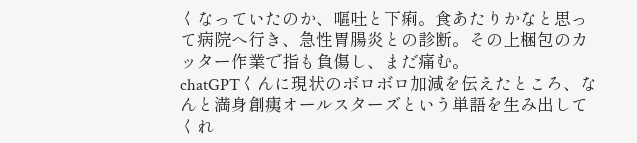くなっていたのか、嘔吐と下痢。食あたりかなと思って病院へ行き、急性胃腸炎との診断。その上梱包のカッター作業で指も負傷し、まだ痛む。
chatGPTくんに現状のボロボロ加減を伝えたところ、なんと満身創痍オールスターズという単語を生み出してくれ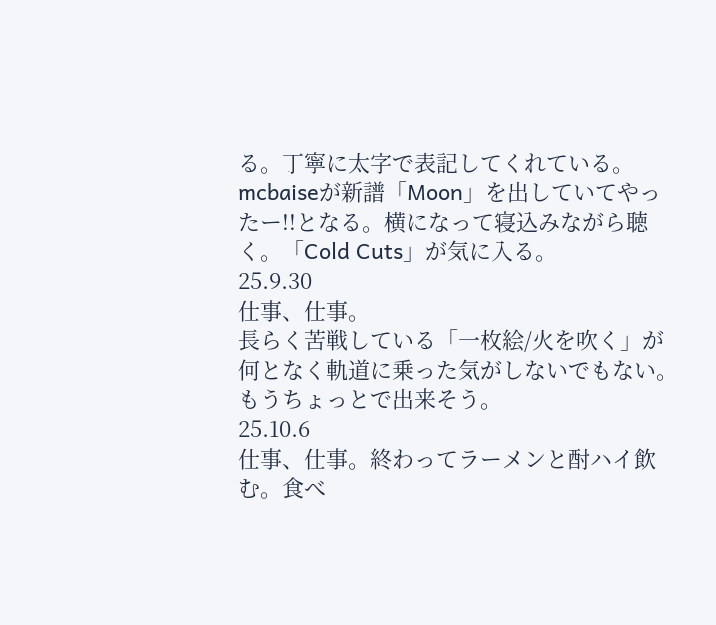る。丁寧に太字で表記してくれている。
mcbaiseが新譜「Moon」を出していてやったー!!となる。横になって寝込みながら聴く。「Cold Cuts」が気に入る。
25.9.30
仕事、仕事。
長らく苦戦している「一枚絵/火を吹く」が何となく軌道に乗った気がしないでもない。もうちょっとで出来そう。
25.10.6
仕事、仕事。終わってラーメンと酎ハイ飲む。食べ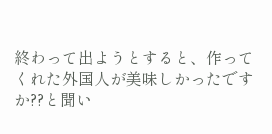終わって出ようとすると、作ってくれた外国人が美味しかったですか??と聞い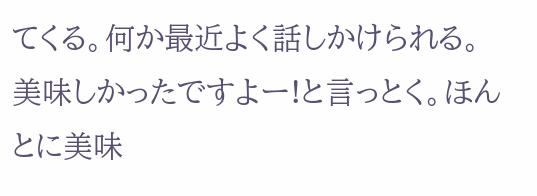てくる。何か最近よく話しかけられる。美味しかったですよー!と言っとく。ほんとに美味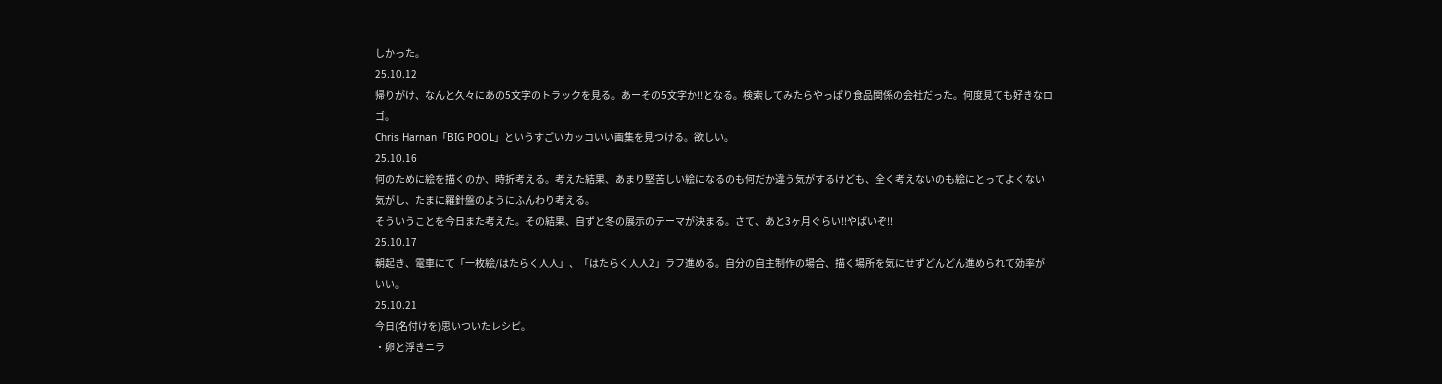しかった。
25.10.12
帰りがけ、なんと久々にあの5文字のトラックを見る。あーその5文字か!!となる。検索してみたらやっぱり食品関係の会社だった。何度見ても好きなロゴ。
Chris Harnan「BIG POOL」というすごいカッコいい画集を見つける。欲しい。
25.10.16
何のために絵を描くのか、時折考える。考えた結果、あまり堅苦しい絵になるのも何だか違う気がするけども、全く考えないのも絵にとってよくない気がし、たまに羅針盤のようにふんわり考える。
そういうことを今日また考えた。その結果、自ずと冬の展示のテーマが決まる。さて、あと3ヶ月ぐらい!!やばいぞ!!
25.10.17
朝起き、電車にて「一枚絵/はたらく人人」、「はたらく人人2」ラフ進める。自分の自主制作の場合、描く場所を気にせずどんどん進められて効率がいい。
25.10.21
今日(名付けを)思いついたレシピ。
・卵と浮きニラ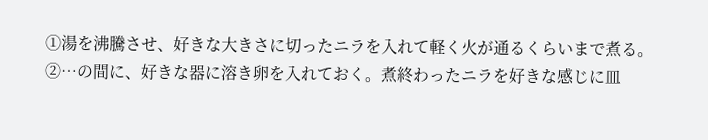①湯を沸騰させ、好きな大きさに切ったニラを入れて軽く火が通るくらいまで煮る。
②…の間に、好きな器に溶き卵を入れておく。煮終わったニラを好きな感じに皿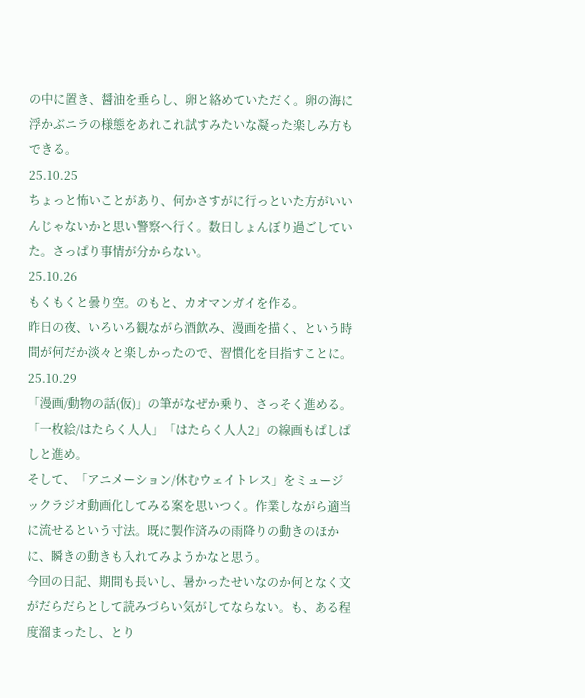の中に置き、醤油を垂らし、卵と絡めていただく。卵の海に浮かぶニラの様態をあれこれ試すみたいな凝った楽しみ方もできる。
25.10.25
ちょっと怖いことがあり、何かさすがに行っといた方がいいんじゃないかと思い警察へ行く。数日しょんぼり過ごしていた。さっぱり事情が分からない。
25.10.26
もくもくと曇り空。のもと、カオマンガイを作る。
昨日の夜、いろいろ観ながら酒飲み、漫画を描く、という時間が何だか淡々と楽しかったので、習慣化を目指すことに。
25.10.29
「漫画/動物の話(仮)」の筆がなぜか乗り、さっそく進める。
「一枚絵/はたらく人人」「はたらく人人2」の線画もぱしぱしと進め。
そして、「アニメーション/休むウェイトレス」をミュージックラジオ動画化してみる案を思いつく。作業しながら適当に流せるという寸法。既に製作済みの雨降りの動きのほかに、瞬きの動きも入れてみようかなと思う。
今回の日記、期間も長いし、暑かったせいなのか何となく文がだらだらとして読みづらい気がしてならない。も、ある程度溜まったし、とり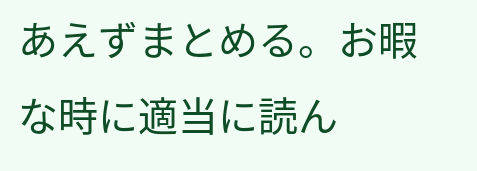あえずまとめる。お暇な時に適当に読ん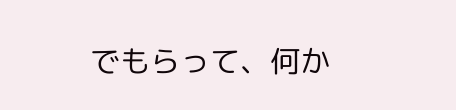でもらって、何か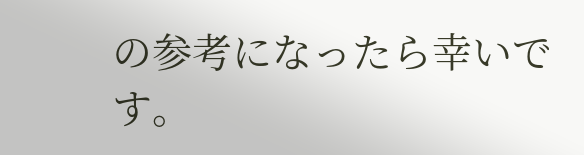の参考になったら幸いです。